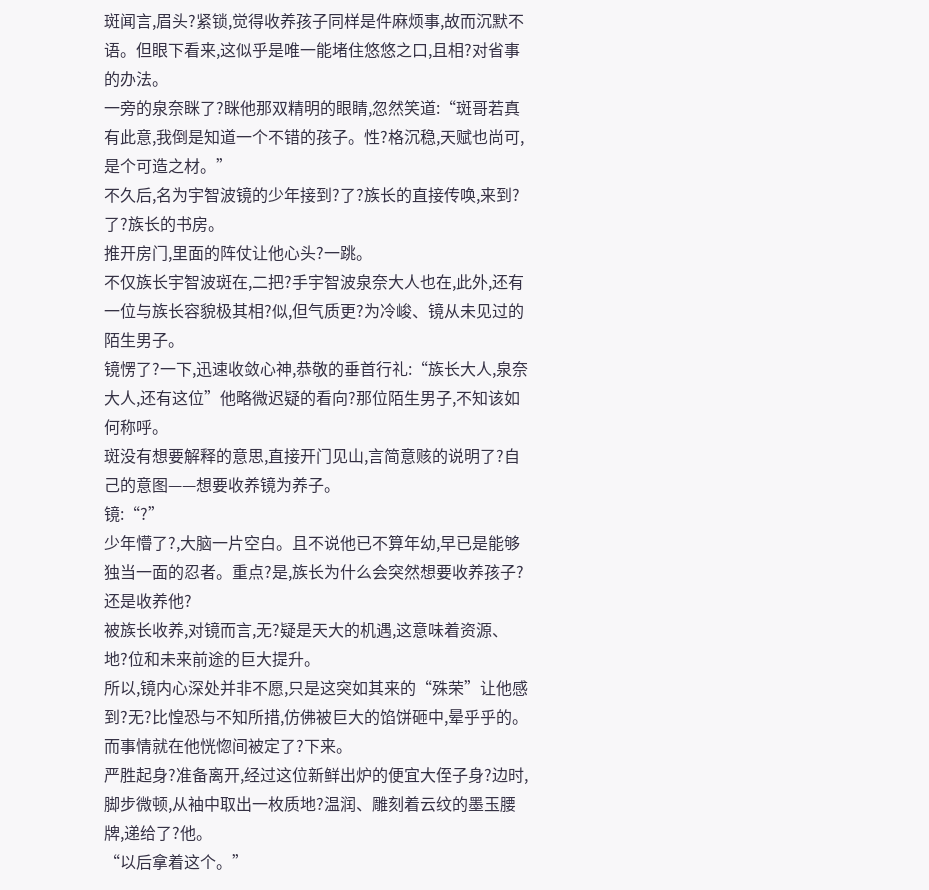斑闻言,眉头?紧锁,觉得收养孩子同样是件麻烦事,故而沉默不语。但眼下看来,这似乎是唯一能堵住悠悠之口,且相?对省事的办法。
一旁的泉奈眯了?眯他那双精明的眼睛,忽然笑道:“斑哥若真有此意,我倒是知道一个不错的孩子。性?格沉稳,天赋也尚可,是个可造之材。”
不久后,名为宇智波镜的少年接到?了?族长的直接传唤,来到?了?族长的书房。
推开房门,里面的阵仗让他心头?一跳。
不仅族长宇智波斑在,二把?手宇智波泉奈大人也在,此外,还有一位与族长容貌极其相?似,但气质更?为冷峻、镜从未见过的陌生男子。
镜愣了?一下,迅速收敛心神,恭敬的垂首行礼:“族长大人,泉奈大人,还有这位”他略微迟疑的看向?那位陌生男子,不知该如何称呼。
斑没有想要解释的意思,直接开门见山,言简意赅的说明了?自己的意图——想要收养镜为养子。
镜:“?”
少年懵了?,大脑一片空白。且不说他已不算年幼,早已是能够独当一面的忍者。重点?是,族长为什么会突然想要收养孩子?还是收养他?
被族长收养,对镜而言,无?疑是天大的机遇,这意味着资源、地?位和未来前途的巨大提升。
所以,镜内心深处并非不愿,只是这突如其来的“殊荣”让他感到?无?比惶恐与不知所措,仿佛被巨大的馅饼砸中,晕乎乎的。
而事情就在他恍惚间被定了?下来。
严胜起身?准备离开,经过这位新鲜出炉的便宜大侄子身?边时,脚步微顿,从袖中取出一枚质地?温润、雕刻着云纹的墨玉腰牌,递给了?他。
“以后拿着这个。”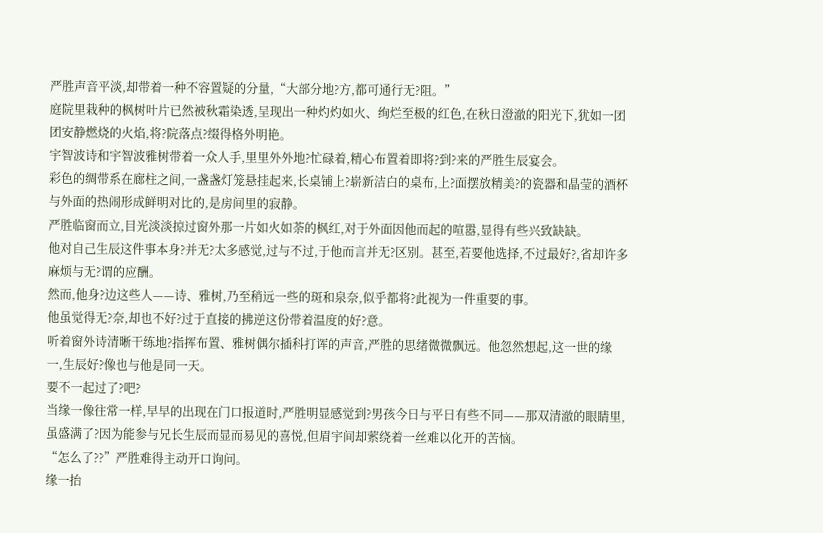严胜声音平淡,却带着一种不容置疑的分量,“大部分地?方,都可通行无?阻。”
庭院里栽种的枫树叶片已然被秋霜染透,呈现出一种灼灼如火、绚烂至极的红色,在秋日澄澈的阳光下,犹如一团团安静燃烧的火焰,将?院落点?缀得格外明艳。
宇智波诗和宇智波雅树带着一众人手,里里外外地?忙碌着,精心布置着即将?到?来的严胜生辰宴会。
彩色的绸带系在廊柱之间,一盏盏灯笼悬挂起来,长桌铺上?崭新洁白的桌布,上?面摆放精美?的瓷器和晶莹的酒杯
与外面的热闹形成鲜明对比的,是房间里的寂静。
严胜临窗而立,目光淡淡掠过窗外那一片如火如荼的枫红,对于外面因他而起的喧嚣,显得有些兴致缺缺。
他对自己生辰这件事本身?并无?太多感觉,过与不过,于他而言并无?区别。甚至,若要他选择,不过最好?,省却许多麻烦与无?谓的应酬。
然而,他身?边这些人——诗、雅树,乃至稍远一些的斑和泉奈,似乎都将?此视为一件重要的事。
他虽觉得无?奈,却也不好?过于直接的拂逆这份带着温度的好?意。
听着窗外诗清晰干练地?指挥布置、雅树偶尔插科打诨的声音,严胜的思绪微微飘远。他忽然想起,这一世的缘一,生辰好?像也与他是同一天。
要不一起过了?吧?
当缘一像往常一样,早早的出现在门口报道时,严胜明显感觉到?男孩今日与平日有些不同——那双清澈的眼睛里,虽盛满了?因为能参与兄长生辰而显而易见的喜悦,但眉宇间却萦绕着一丝难以化开的苦恼。
“怎么了??”严胜难得主动开口询问。
缘一抬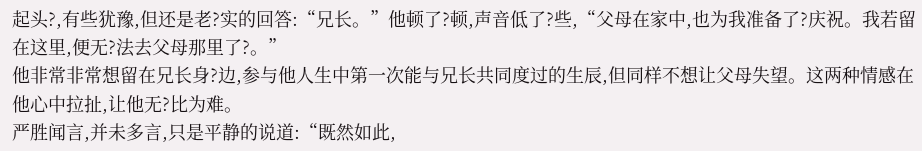起头?,有些犹豫,但还是老?实的回答:“兄长。”他顿了?顿,声音低了?些,“父母在家中,也为我准备了?庆祝。我若留在这里,便无?法去父母那里了?。”
他非常非常想留在兄长身?边,参与他人生中第一次能与兄长共同度过的生辰,但同样不想让父母失望。这两种情感在他心中拉扯,让他无?比为难。
严胜闻言,并未多言,只是平静的说道:“既然如此,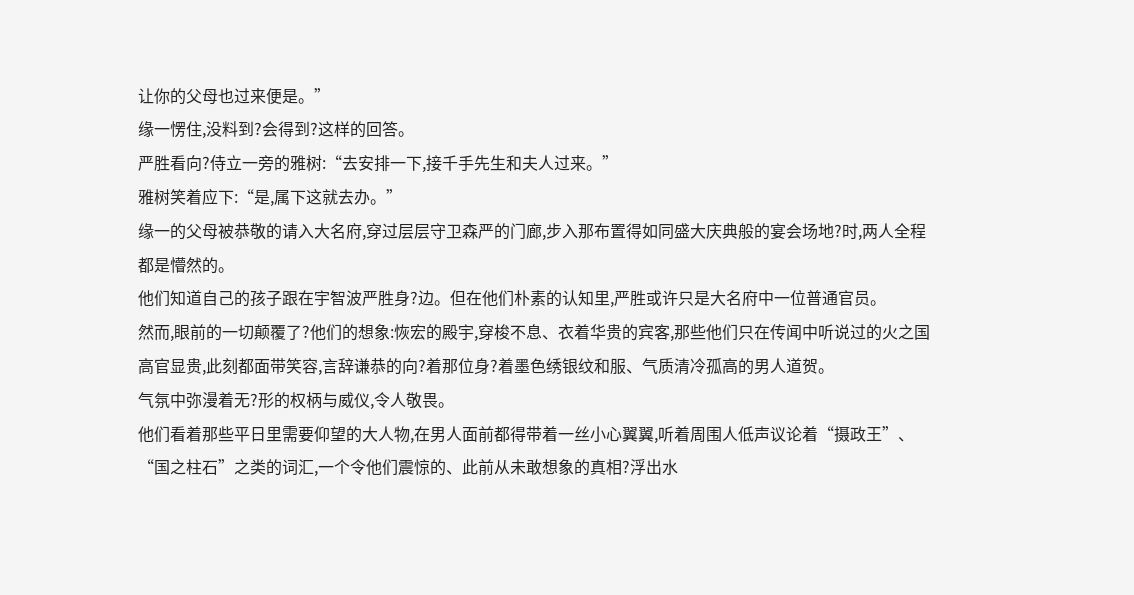让你的父母也过来便是。”
缘一愣住,没料到?会得到?这样的回答。
严胜看向?侍立一旁的雅树:“去安排一下,接千手先生和夫人过来。”
雅树笑着应下:“是,属下这就去办。”
缘一的父母被恭敬的请入大名府,穿过层层守卫森严的门廊,步入那布置得如同盛大庆典般的宴会场地?时,两人全程都是懵然的。
他们知道自己的孩子跟在宇智波严胜身?边。但在他们朴素的认知里,严胜或许只是大名府中一位普通官员。
然而,眼前的一切颠覆了?他们的想象:恢宏的殿宇,穿梭不息、衣着华贵的宾客,那些他们只在传闻中听说过的火之国高官显贵,此刻都面带笑容,言辞谦恭的向?着那位身?着墨色绣银纹和服、气质清冷孤高的男人道贺。
气氛中弥漫着无?形的权柄与威仪,令人敬畏。
他们看着那些平日里需要仰望的大人物,在男人面前都得带着一丝小心翼翼,听着周围人低声议论着“摄政王”、“国之柱石”之类的词汇,一个令他们震惊的、此前从未敢想象的真相?浮出水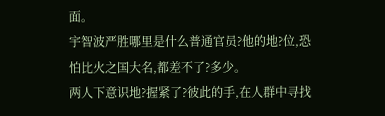面。
宇智波严胜哪里是什么普通官员?他的地?位,恐怕比火之国大名,都差不了?多少。
两人下意识地?握紧了?彼此的手,在人群中寻找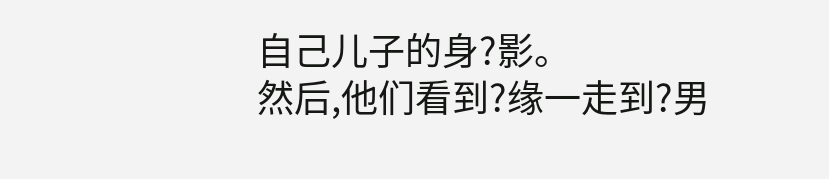自己儿子的身?影。
然后,他们看到?缘一走到?男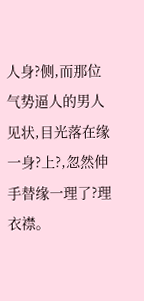人身?侧,而那位气势逼人的男人见状,目光落在缘一身?上?,忽然伸手替缘一理了?理衣襟。